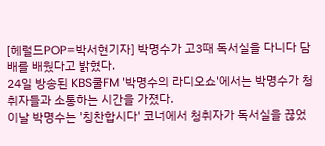[헤럴드POP=박서현기자] 박명수가 고3때 독서실을 다니다 담배를 배웠다고 밝혔다.
24일 방송된 KBS쿨FM '박명수의 라디오쇼'에서는 박명수가 청취자들과 소통하는 시간을 가졌다.
이날 박명수는 '칭찬합시다' 코너에서 청취자가 독서실을 끊었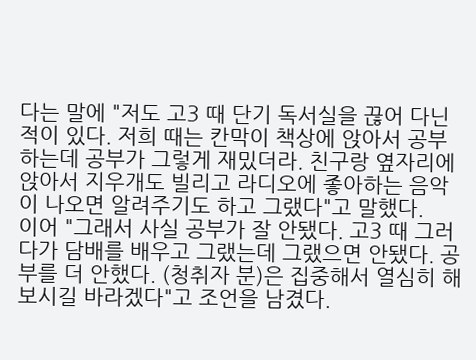다는 말에 "저도 고3 때 단기 독서실을 끊어 다닌 적이 있다. 저희 때는 칸막이 책상에 앉아서 공부하는데 공부가 그렇게 재밌더라. 친구랑 옆자리에 앉아서 지우개도 빌리고 라디오에 좋아하는 음악이 나오면 알려주기도 하고 그랬다"고 말했다.
이어 "그래서 사실 공부가 잘 안됐다. 고3 때 그러다가 담배를 배우고 그랬는데 그랬으면 안됐다. 공부를 더 안했다. (청취자 분)은 집중해서 열심히 해보시길 바라겠다"고 조언을 남겼다.